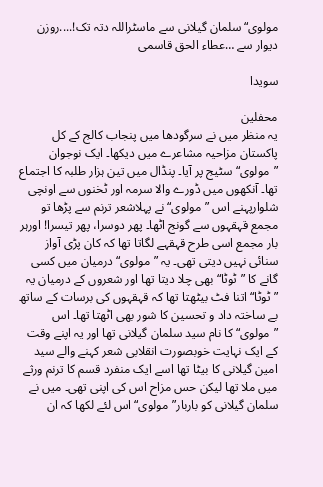مولوی“ سلمان گیلانی سے ماسٹراللہ دتہ تک!....روزن دیوار سے …عطاء الحق قاسمی

سویدا

محفلین
یہ منظر میں نے سرگودھا میں پنجاب کالج کے کل پاکستان مزاحیہ مشاعرے میں دیکھا۔ ایک نوجوان ”مولوی“ سٹیج پر آیا۔ پنڈال میں تین ہزار طلبہ کا اجتماع تھا۔ آنکھوں میں ڈورے والا سرمہ اور ٹخنوں سے اونچی شلوارپہنے اس ”مولوی“ نے پہلاشعر ترنم سے پڑھا تو مجمع قہقہوں سے گونج اٹھا۔ پھر دوسرا، پھر تیسرا! اورہر بار مجمع اسی طرح قہقہے لگاتا تھا کہ کان پڑی آواز سنائی نہیں دیتی تھی۔ یہ ”مولوی“ درمیان میں کسی گانے کا ”ٹوٹا“ بھی چلا دیتا تھا اور شعروں کے درمیان یہ ”ٹوٹا“ اتنا فٹ بیٹھتا تھا کہ قہقہوں کی برسات کے ساتھ بے ساختہ داد و تحسین کا شور بھی اٹھتا تھا۔ اس ”مولوی“ کا نام سید سلمان گیلانی تھا اور یہ اپنے وقت کے ایک نہایت خوبصورت انقلابی شعر کہنے والے سید امین گیلانی کا بیٹا تھا اسے ایک منفرد قسم کا ترنم ورثے میں ملا تھا لیکن حس مزاح اس کی اپنی تھی۔ میں نے سلمان گیلانی کو باربار”مولوی“ اس لئے لکھا کہ ان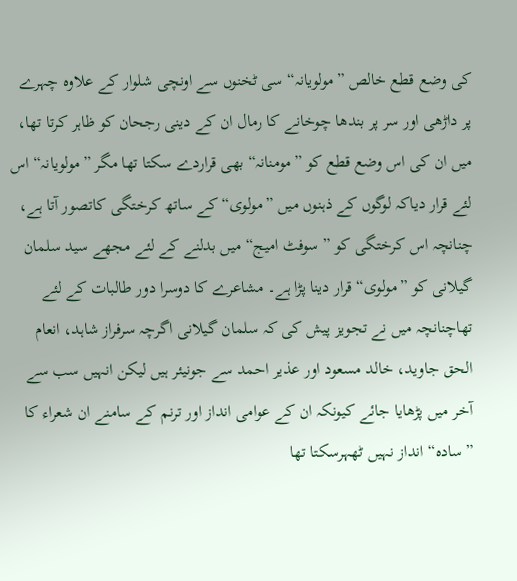کی وضع قطع خالص ”مولویانہ“ سی ٹخنوں سے اونچی شلوار کے علاوہ چہرے پر داڑھی اور سر پر بندھا چوخانے کا رمال ان کے دینی رجحان کو ظاہر کرتا تھا، میں ان کی اس وضع قطع کو ”مومنانہ“ بھی قراردے سکتا تھا مگر ”مولویانہ“ اس لئے قرار دیاکہ لوگوں کے ذہنوں میں ”مولوی“ کے ساتھ کرختگی کاتصور آتا ہے، چنانچہ اس کرختگی کو ”سوفٹ امیج“ میں بدلنے کے لئے مجھے سید سلمان گیلانی کو ”مولوی“ قرار دینا پڑا ہے۔ مشاعرے کا دوسرا دور طالبات کے لئے تھاچنانچہ میں نے تجویز پیش کی کہ سلمان گیلانی اگرچہ سرفراز شاہد، انعام الحق جاوید، خالد مسعود اور عذیر احمد سے جونیئر ہیں لیکن انہیں سب سے آخر میں پڑھایا جائے کیونکہ ان کے عوامی انداز اور ترنم کے سامنے ان شعراء کا ”سادہ“ انداز نہیں ٹھہرسکتا تھا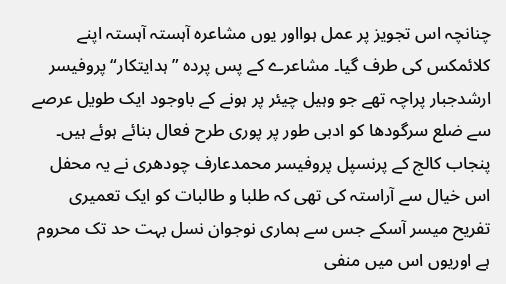چنانچہ اس تجویز پر عمل ہوااور یوں مشاعرہ آہستہ آہستہ اپنے کلائمکس کی طرف گیا۔ مشاعرے کے پس پردہ ”ہدایتکار“ پروفیسر ارشدجبار پراچہ تھے جو وہیل چیئر پر ہونے کے باوجود ایک طویل عرصے سے ضلع سرگودھا کو ادبی طور پر پوری طرح فعال بنائے ہوئے ہیں۔ پنجاب کالج کے پرنسپل پروفیسر محمدعارف چودھری نے یہ محفل اس خیال سے آراستہ کی تھی کہ طلبا و طالبات کو ایک تعمیری تفریح میسر آسکے جس سے ہماری نوجوان نسل بہت حد تک محروم ہے اوریوں اس میں منفی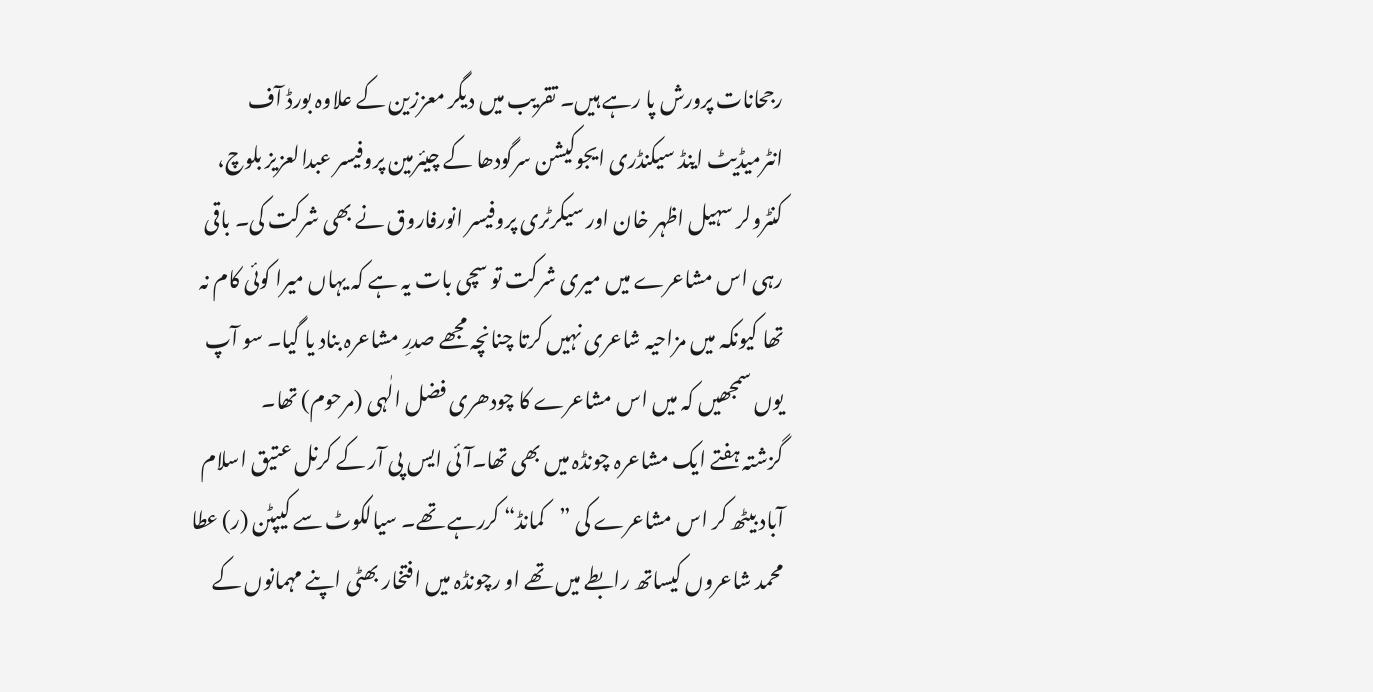رجحانات پرورش پا رہے ہیں۔ تقریب میں دیگر معززین کے علاوہ بورڈ آف انٹرمیڈیٹ اینڈ سیکنڈری ایجوکیشن سرگودھا کے چیئرمین پروفیسر عبدالعزیز بلوچ، کنٹرولر سہیل اظہر خان اور سیکرٹری پروفیسر انورفاروق نے بھی شرکت کی۔ باقی رہی اس مشاعرے میں میری شرکت تو سچی بات یہ ہے کہ یہاں میرا کوئی کام نہ تھا کیونکہ میں مزاحیہ شاعری نہیں کرتا چنانچہ مجھے صدرِ مشاعرہ بناد یا گیا۔ سو آپ یوں سمجھیں کہ میں اس مشاعرے کا چودھری فضل الٰہی (مرحوم) تھا۔
گزشتہ ہفتے ایک مشاعرہ چونڈہ میں بھی تھا۔آئی ایس پی آر کے کرنل عتیق اسلام آباد بیٹھ کر اس مشاعرے کی ”کمانڈ“ کررہے تھے۔ سیالکوٹ سے کیپٹن (ر) عطا محمد شاعروں کیساتھ رابطے میں تھے او رچونڈہ میں افتخار بھٹی اپنے مہمانوں کے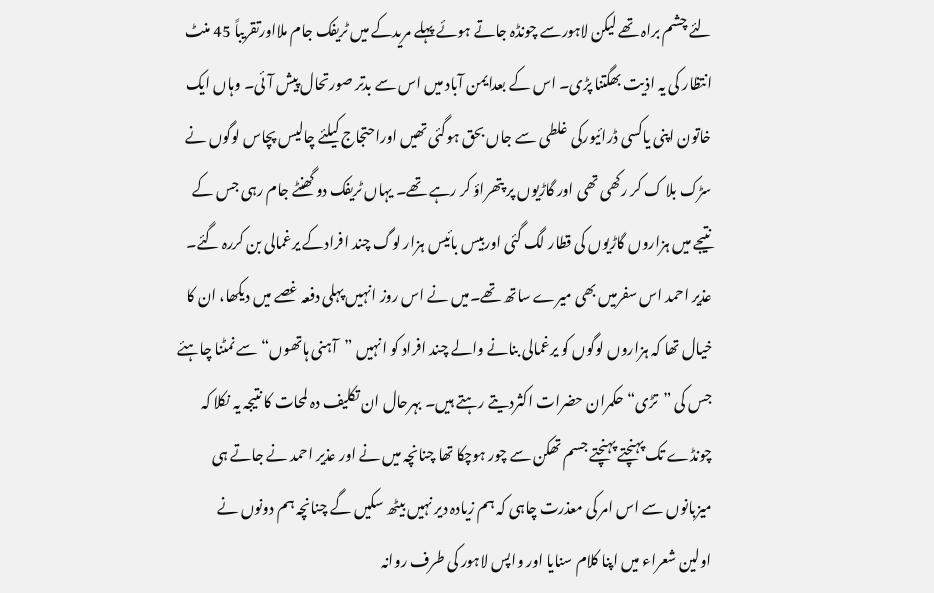لئے چشم براہ تھے لیکن لاہورسے چونڈہ جاتے ہوئے پہلے مریدکے میں ٹریفک جام ملااورتقریباً 45 منٹ انتظار کی یہ اذیت بھگتنا پڑی۔ اس کے بعدایمن آباد میں اس سے بدتر صورتحال پیش آئی۔ وہاں ایک خاتون اپنی یاکسی ڈرائیورکی غلطی سے جاں بحق ہوگئی تھیں اوراحتجاج کیلئے چالیس پچاس لوگوں نے سڑک بلا ک کر رکھی تھی اور گاڑیوں پر پتھراؤ کر رہے تھے۔ یہاں ٹریفک دو گھنٹے جام رہی جس کے نتیجے میں ہزاروں گاڑیوں کی قطار لگ گئی اوربیس بائیس ہزار لوگ چند افرادکے یرغمالی بن کررہ گئے۔ عذیر احمد اس سفرمیں بھی میرے ساتھ تھے۔میں نے اس روز انہیں پہلی دفعہ غصے میں دیکھا، ان کا خیال تھا کہ ہزاروں لوگوں کو یرغمالی بنانے والے چند افراد کو انہیں ”آہنی ہاتھوں“ سے نمٹنا چاہئے جس کی ”تڑی“ حکمران حضرات اکثردیتے رہتے ہیں۔ بہرحال ان تکلیف دہ لمحات کا نتیجہ یہ نکلا کہ چونڈے تک پہنچتے پہنچتے جسم تھکن سے چور ہوچکا تھا چنانچہ میں نے اور عذیر احمد نے جاتے ہی میزبانوں سے اس امر کی معذرت چاہی کہ ہم زیادہ دیر نہیں بیٹھ سکیں گے چنانچہ ہم دونوں نے اولین شعراء میں اپنا کلام سنایا اور واپس لاہور کی طرف روانہ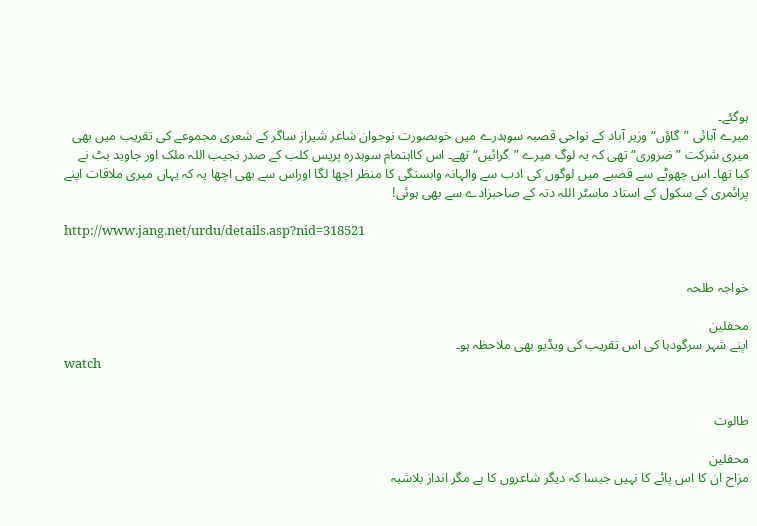ہوگئے۔
میرے آبائی ”گاؤں“ وزیر آباد کے نواحی قصبہ سوہدرے میں خوبصورت نوجوان شاعر شیراز ساگر کے شعری مجموعے کی تقریب میں بھی میری شرکت ”ضروری“ تھی کہ یہ لوگ میرے ”گرائیں“ تھے۔ اس کااہتمام سوہدرہ پریس کلب کے صدر نجیب اللہ ملک اور جاوید بٹ نے کیا تھا۔ اس چھوٹے سے قصبے میں لوگوں کی ادب سے والہانہ وابستگی کا منظر اچھا لگا اوراس سے بھی اچھا یہ کہ یہاں میری ملاقات اپنے پرائمری کے سکول کے استاد ماسٹر اللہ دتہ کے صاحبزادے سے بھی ہوئی!

http://www.jang.net/urdu/details.asp?nid=318521


خواجہ طلحہ

محفلین
اپنے شہر سرگودہا کی اس تقریب کی ویڈیو بھی ملاحظہ ہو۔
watch


طالوت

محفلین
مزاح ان کا اس پائے کا نہیں جیسا کہ دیگر شاعروں کا ہے مگر انداز بلاشبہ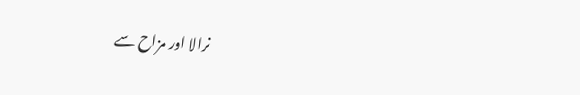نرالا اور مزاح سے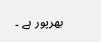بھرپور ہے ۔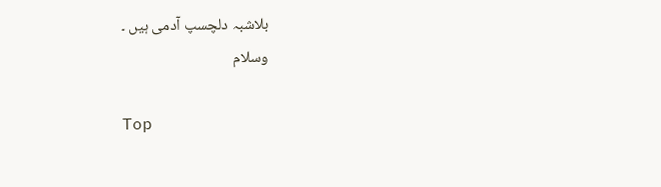بلاشبہ دلچسپ آدمی ہیں ۔
وسلام

Top